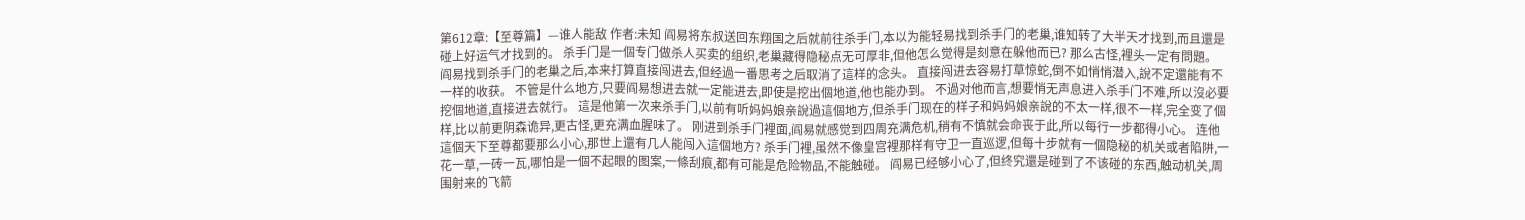第612章:【至尊篇】—谁人能敌 作者:未知 阎易将东叔送回东翔国之后就前往杀手门,本以为能轻易找到杀手门的老巢,谁知转了大半天才找到,而且還是碰上好运气才找到的。 杀手门是一個专门做杀人买卖的组织,老巢藏得隐秘点无可厚非,但他怎么觉得是刻意在躲他而已? 那么古怪,裡头一定有問題。 阎易找到杀手门的老巢之后,本来打算直接闯进去,但经過一番思考之后取消了這样的念头。 直接闯进去容易打草惊蛇,倒不如悄悄潜入,說不定還能有不一样的收获。 不管是什么地方,只要阎易想进去就一定能进去,即使是挖出個地道,他也能办到。 不過对他而言,想要悄无声息进入杀手门不难,所以沒必要挖個地道,直接进去就行。 這是他第一次来杀手门,以前有听妈妈娘亲說過這個地方,但杀手门现在的样子和妈妈娘亲說的不太一样,很不一样,完全变了個样,比以前更阴森诡异,更古怪,更充满血腥味了。 刚进到杀手门裡面,阎易就感觉到四周充满危机,稍有不慎就会命丧于此,所以每行一步都得小心。 连他這個天下至尊都要那么小心,那世上還有几人能闯入這個地方? 杀手门裡,虽然不像皇宫裡那样有守卫一直巡逻,但每十步就有一個隐秘的机关或者陷阱,一花一草,一砖一瓦,哪怕是一個不起眼的图案,一條刮痕,都有可能是危险物品,不能触碰。 阎易已经够小心了,但终究還是碰到了不该碰的东西,触动机关,周围射来的飞箭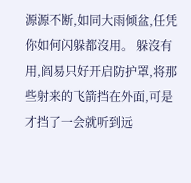源源不断,如同大雨倾盆,任凭你如何闪躲都沒用。 躲沒有用,阎易只好开启防护罩,将那些射来的飞箭挡在外面,可是才挡了一会就听到远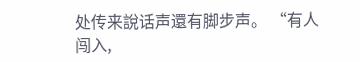处传来說话声還有脚步声。 “有人闯入,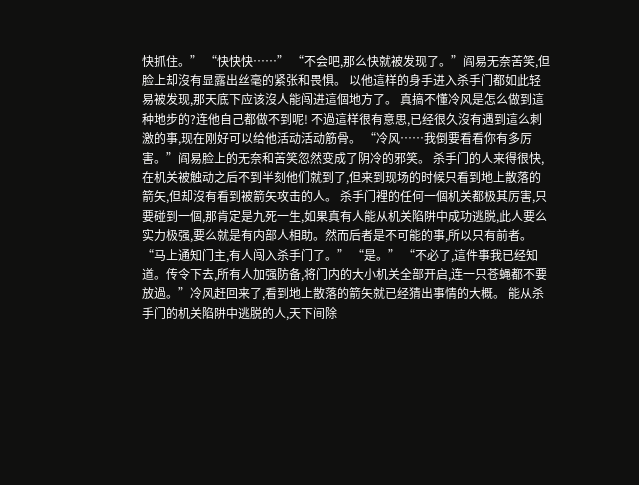快抓住。” “快快快……” “不会吧,那么快就被发现了。”阎易无奈苦笑,但脸上却沒有显露出丝毫的紧张和畏惧。 以他這样的身手进入杀手门都如此轻易被发现,那天底下应该沒人能闯进這個地方了。 真搞不懂冷风是怎么做到這种地步的?连他自己都做不到呢! 不過這样很有意思,已经很久沒有遇到這么刺激的事,现在刚好可以给他活动活动筋骨。 “冷风……我倒要看看你有多厉害。”阎易脸上的无奈和苦笑忽然变成了阴冷的邪笑。 杀手门的人来得很快,在机关被触动之后不到半刻他们就到了,但来到现场的时候只看到地上散落的箭矢,但却沒有看到被箭矢攻击的人。 杀手门裡的任何一個机关都极其厉害,只要碰到一個,那肯定是九死一生,如果真有人能从机关陷阱中成功逃脱,此人要么实力极强,要么就是有内部人相助。然而后者是不可能的事,所以只有前者。 “马上通知门主,有人闯入杀手门了。” “是。” “不必了,這件事我已经知道。传令下去,所有人加强防备,将门内的大小机关全部开启,连一只苍蝇都不要放過。”冷风赶回来了,看到地上散落的箭矢就已经猜出事情的大概。 能从杀手门的机关陷阱中逃脱的人,天下间除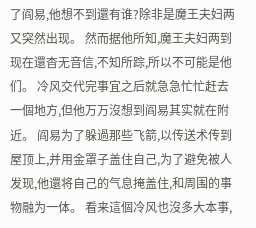了阎易,他想不到還有谁?除非是魔王夫妇两又突然出现。 然而据他所知,魔王夫妇两到现在還杳无音信,不知所踪,所以不可能是他们。 冷风交代完事宜之后就急急忙忙赶去一個地方,但他万万沒想到阎易其实就在附近。 阎易为了躲過那些飞箭,以传送术传到屋顶上,并用金罩子盖住自己,为了避免被人发现,他還将自己的气息掩盖住,和周围的事物融为一体。 看来這個冷风也沒多大本事,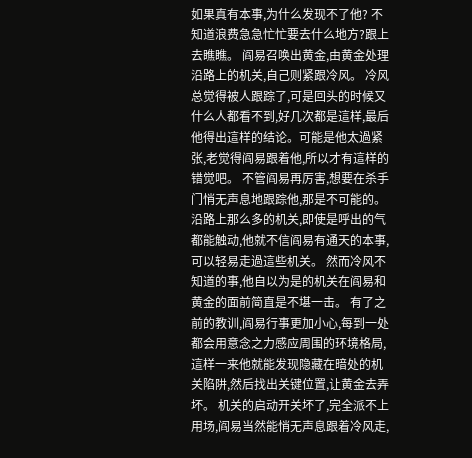如果真有本事,为什么发现不了他? 不知道浪费急急忙忙要去什么地方?跟上去瞧瞧。 阎易召唤出黄金,由黄金处理沿路上的机关,自己则紧跟冷风。 冷风总觉得被人跟踪了,可是回头的时候又什么人都看不到,好几次都是這样,最后他得出這样的结论。可能是他太過紧张,老觉得阎易跟着他,所以才有這样的错觉吧。 不管阎易再厉害,想要在杀手门悄无声息地跟踪他,那是不可能的。沿路上那么多的机关,即使是呼出的气都能触动,他就不信阎易有通天的本事,可以轻易走過這些机关。 然而冷风不知道的事,他自以为是的机关在阎易和黄金的面前简直是不堪一击。 有了之前的教训,阎易行事更加小心,每到一处都会用意念之力感应周围的环境格局,這样一来他就能发现隐藏在暗处的机关陷阱,然后找出关键位置,让黄金去弄坏。 机关的启动开关坏了,完全派不上用场,阎易当然能悄无声息跟着冷风走,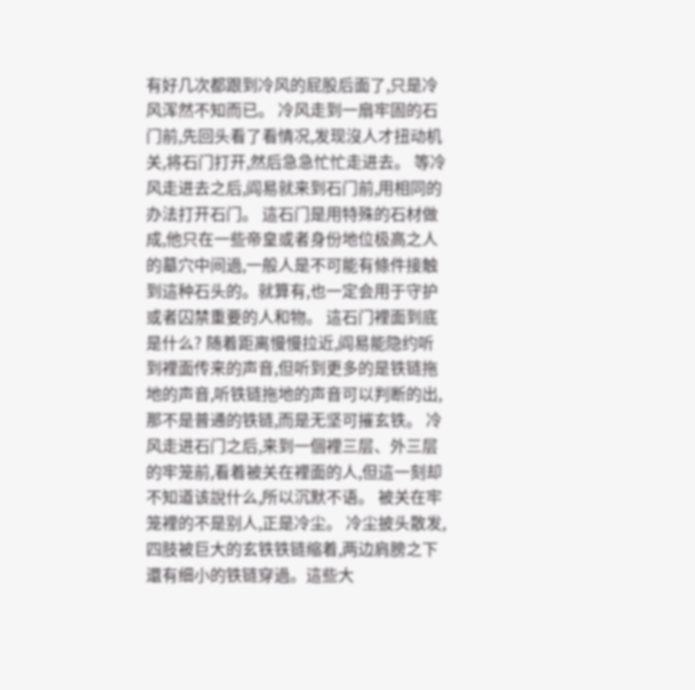有好几次都跟到冷风的屁股后面了,只是冷风浑然不知而已。 冷风走到一扇牢固的石门前,先回头看了看情况,发现沒人才扭动机关,将石门打开,然后急急忙忙走进去。 等冷风走进去之后,阎易就来到石门前,用相同的办法打开石门。 這石门是用特殊的石材做成,他只在一些帝皇或者身份地位极高之人的墓穴中间過,一般人是不可能有條件接触到這种石头的。就算有,也一定会用于守护或者囚禁重要的人和物。 這石门裡面到底是什么? 随着距离慢慢拉近,阎易能隐约听到裡面传来的声音,但听到更多的是铁链拖地的声音,听铁链拖地的声音可以判断的出,那不是普通的铁链,而是无坚可摧玄铁。 冷风走进石门之后,来到一個裡三层、外三层的牢笼前,看着被关在裡面的人,但這一刻却不知道该說什么,所以沉默不语。 被关在牢笼裡的不是别人,正是冷尘。 冷尘披头散发,四肢被巨大的玄铁铁链缩着,两边肩膀之下還有细小的铁链穿過。這些大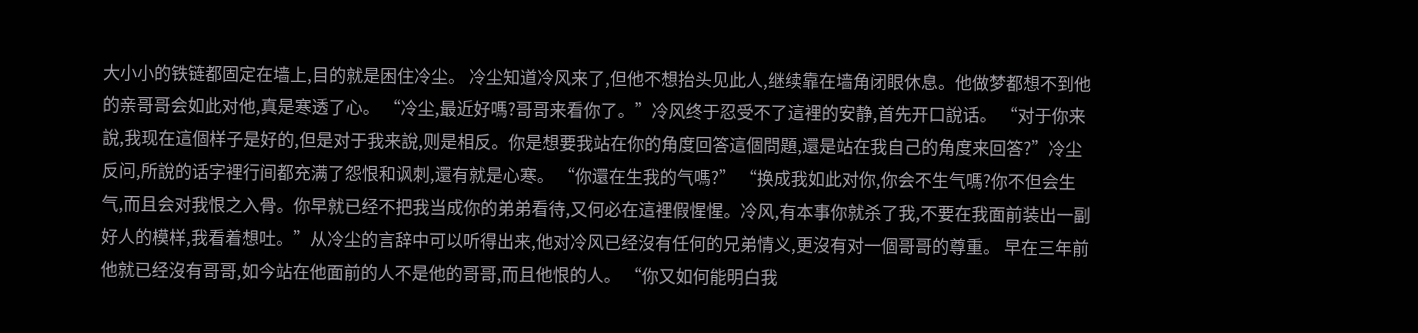大小小的铁链都固定在墙上,目的就是困住冷尘。 冷尘知道冷风来了,但他不想抬头见此人,继续靠在墙角闭眼休息。他做梦都想不到他的亲哥哥会如此对他,真是寒透了心。 “冷尘,最近好嗎?哥哥来看你了。”冷风终于忍受不了這裡的安静,首先开口說话。 “对于你来說,我现在這個样子是好的,但是对于我来說,则是相反。你是想要我站在你的角度回答這個問題,還是站在我自己的角度来回答?”冷尘反问,所說的话字裡行间都充满了怨恨和讽刺,還有就是心寒。 “你還在生我的气嗎?” “换成我如此对你,你会不生气嗎?你不但会生气,而且会对我恨之入骨。你早就已经不把我当成你的弟弟看待,又何必在這裡假惺惺。冷风,有本事你就杀了我,不要在我面前装出一副好人的模样,我看着想吐。”从冷尘的言辞中可以听得出来,他对冷风已经沒有任何的兄弟情义,更沒有对一個哥哥的尊重。 早在三年前他就已经沒有哥哥,如今站在他面前的人不是他的哥哥,而且他恨的人。 “你又如何能明白我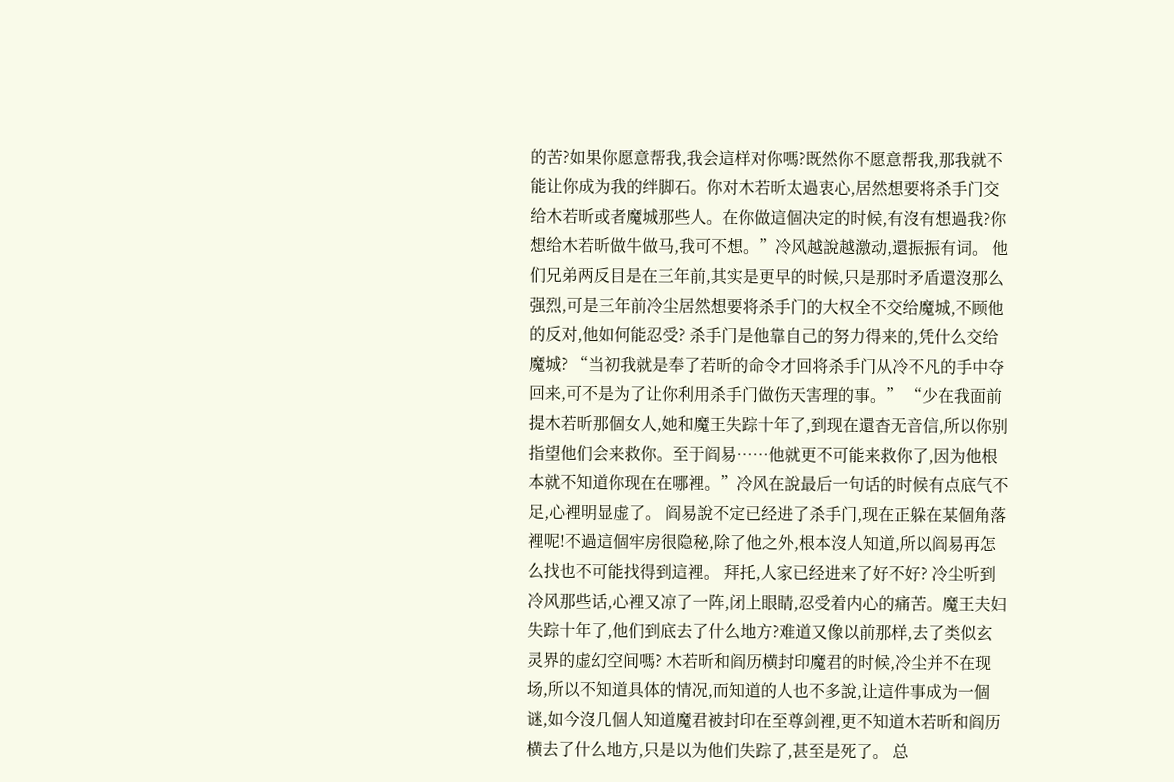的苦?如果你愿意帮我,我会這样对你嗎?既然你不愿意帮我,那我就不能让你成为我的绊脚石。你对木若昕太過衷心,居然想要将杀手门交给木若昕或者魔城那些人。在你做這個决定的时候,有沒有想過我?你想给木若昕做牛做马,我可不想。”冷风越說越激动,還振振有词。 他们兄弟两反目是在三年前,其实是更早的时候,只是那时矛盾還沒那么强烈,可是三年前冷尘居然想要将杀手门的大权全不交给魔城,不顾他的反对,他如何能忍受? 杀手门是他靠自己的努力得来的,凭什么交给魔城? “当初我就是奉了若昕的命令才回将杀手门从冷不凡的手中夺回来,可不是为了让你利用杀手门做伤天害理的事。” “少在我面前提木若昕那個女人,她和魔王失踪十年了,到现在還杳无音信,所以你别指望他们会来救你。至于阎易……他就更不可能来救你了,因为他根本就不知道你现在在哪裡。”冷风在說最后一句话的时候有点底气不足,心裡明显虚了。 阎易說不定已经进了杀手门,现在正躲在某個角落裡呢!不過這個牢房很隐秘,除了他之外,根本沒人知道,所以阎易再怎么找也不可能找得到這裡。 拜托,人家已经进来了好不好? 冷尘听到冷风那些话,心裡又凉了一阵,闭上眼睛,忍受着内心的痛苦。魔王夫妇失踪十年了,他们到底去了什么地方?难道又像以前那样,去了类似玄灵界的虚幻空间嗎? 木若昕和阎历横封印魔君的时候,冷尘并不在现场,所以不知道具体的情况,而知道的人也不多說,让這件事成为一個谜,如今沒几個人知道魔君被封印在至尊剑裡,更不知道木若昕和阎历横去了什么地方,只是以为他们失踪了,甚至是死了。 总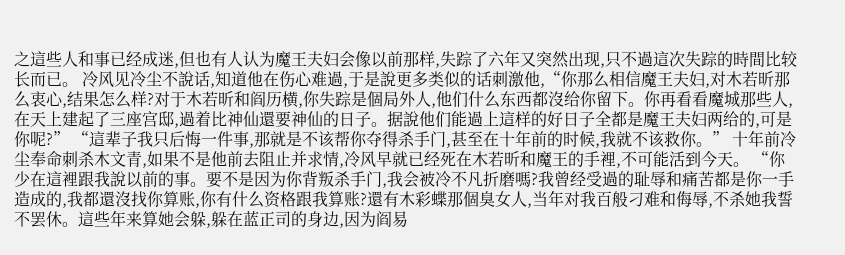之這些人和事已经成迷,但也有人认为魔王夫妇会像以前那样,失踪了六年又突然出现,只不過這次失踪的時間比较长而已。 冷风见冷尘不說话,知道他在伤心难過,于是說更多类似的话刺激他,“你那么相信魔王夫妇,对木若昕那么衷心,结果怎么样?对于木若昕和阎历横,你失踪是個局外人,他们什么东西都沒给你留下。你再看看魔城那些人,在天上建起了三座宫邸,過着比神仙還要神仙的日子。据說他们能過上這样的好日子全都是魔王夫妇两给的,可是你呢?” “這辈子我只后悔一件事,那就是不该帮你夺得杀手门,甚至在十年前的时候,我就不该救你。” 十年前冷尘奉命刺杀木文青,如果不是他前去阻止并求情,冷风早就已经死在木若昕和魔王的手裡,不可能活到今天。 “你少在這裡跟我說以前的事。要不是因为你背叛杀手门,我会被冷不凡折磨嗎?我曾经受過的耻辱和痛苦都是你一手造成的,我都還沒找你算账,你有什么资格跟我算账?還有木彩蝶那個臭女人,当年对我百般刁难和侮辱,不杀她我誓不罢休。這些年来算她会躲,躲在蓝正司的身边,因为阎易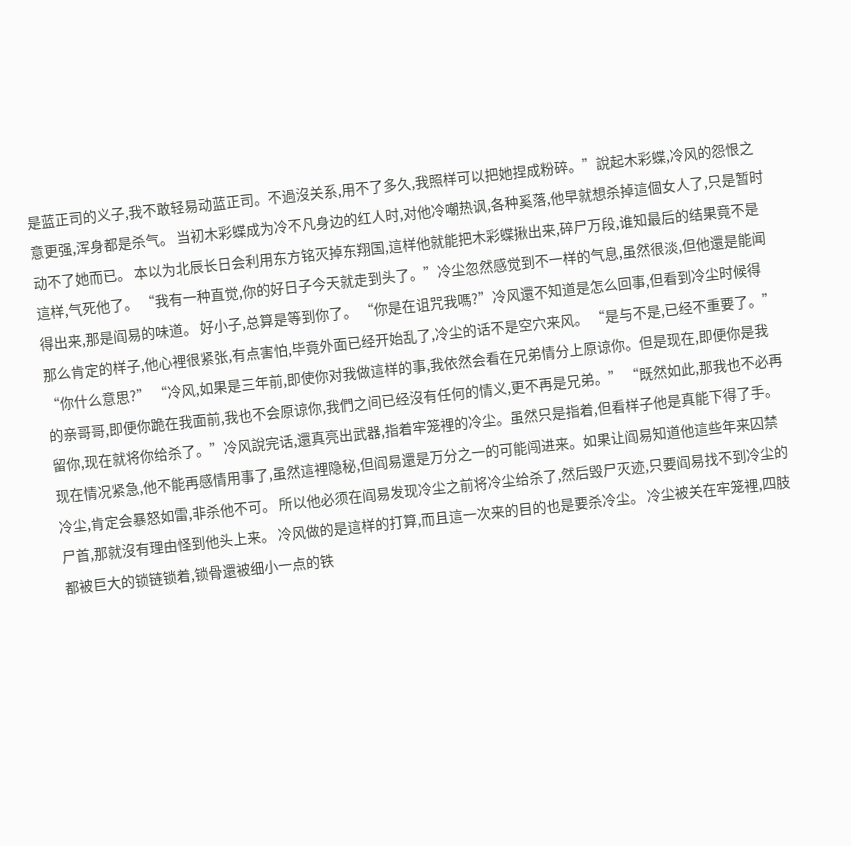是蓝正司的义子,我不敢轻易动蓝正司。不過沒关系,用不了多久,我照样可以把她捏成粉碎。”說起木彩蝶,冷风的怨恨之意更强,浑身都是杀气。 当初木彩蝶成为冷不凡身边的红人时,对他冷嘲热讽,各种奚落,他早就想杀掉這個女人了,只是暂时动不了她而已。 本以为北辰长日会利用东方铭灭掉东翔国,這样他就能把木彩蝶揪出来,碎尸万段,谁知最后的结果竟不是這样,气死他了。 “我有一种直觉,你的好日子今天就走到头了。”冷尘忽然感觉到不一样的气息,虽然很淡,但他還是能闻得出来,那是阎易的味道。 好小子,总算是等到你了。 “你是在诅咒我嗎?”冷风還不知道是怎么回事,但看到冷尘时候得那么肯定的样子,他心裡很紧张,有点害怕,毕竟外面已经开始乱了,冷尘的话不是空穴来风。 “是与不是,已经不重要了。” “你什么意思?” “冷风,如果是三年前,即使你对我做這样的事,我依然会看在兄弟情分上原谅你。但是现在,即便你是我的亲哥哥,即便你跪在我面前,我也不会原谅你,我們之间已经沒有任何的情义,更不再是兄弟。” “既然如此,那我也不必再留你,现在就将你给杀了。”冷风說完话,還真亮出武器,指着牢笼裡的冷尘。虽然只是指着,但看样子他是真能下得了手。 现在情况紧急,他不能再感情用事了,虽然這裡隐秘,但阎易還是万分之一的可能闯进来。如果让阎易知道他這些年来囚禁冷尘,肯定会暴怒如雷,非杀他不可。 所以他必须在阎易发现冷尘之前将冷尘给杀了,然后毁尸灭迹,只要阎易找不到冷尘的尸首,那就沒有理由怪到他头上来。 冷风做的是這样的打算,而且這一次来的目的也是要杀冷尘。 冷尘被关在牢笼裡,四肢都被巨大的锁链锁着,锁骨還被细小一点的铁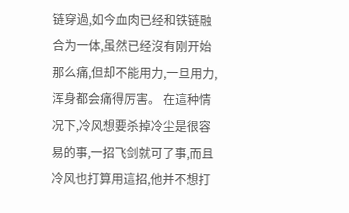链穿過,如今血肉已经和铁链融合为一体,虽然已经沒有刚开始那么痛,但却不能用力,一旦用力,浑身都会痛得厉害。 在這种情况下,冷风想要杀掉冷尘是很容易的事,一招飞剑就可了事,而且冷风也打算用這招,他并不想打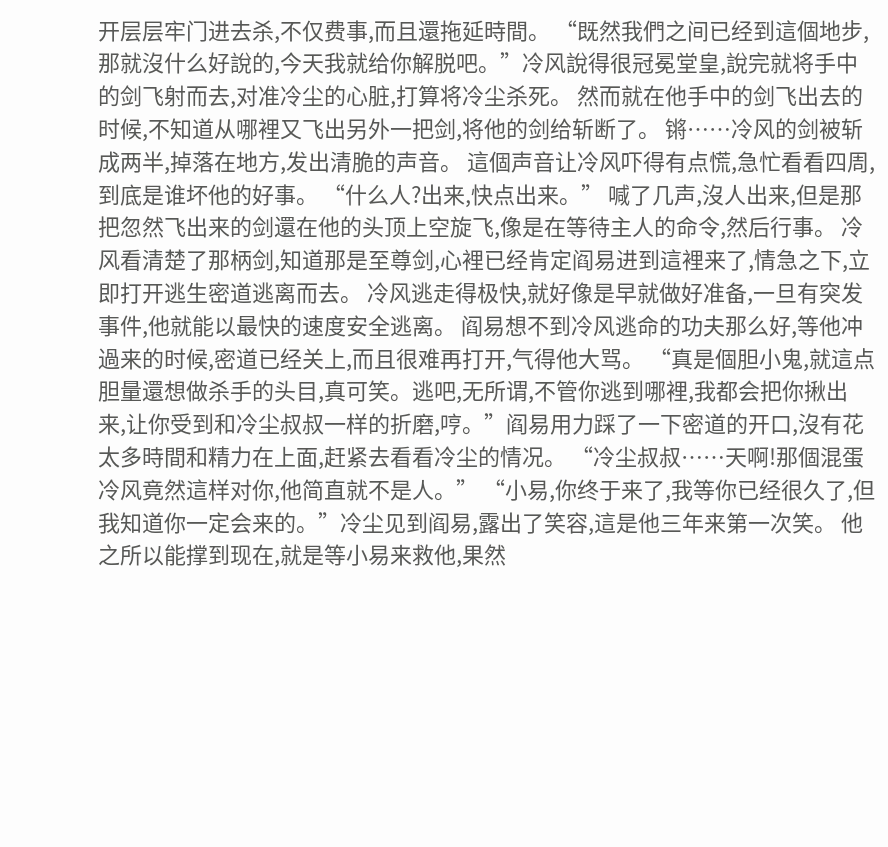开层层牢门进去杀,不仅费事,而且還拖延時間。 “既然我們之间已经到這個地步,那就沒什么好說的,今天我就给你解脱吧。”冷风說得很冠冕堂皇,說完就将手中的剑飞射而去,对准冷尘的心脏,打算将冷尘杀死。 然而就在他手中的剑飞出去的时候,不知道从哪裡又飞出另外一把剑,将他的剑给斩断了。 锵……冷风的剑被斩成两半,掉落在地方,发出清脆的声音。 這個声音让冷风吓得有点慌,急忙看看四周,到底是谁坏他的好事。 “什么人?出来,快点出来。” 喊了几声,沒人出来,但是那把忽然飞出来的剑還在他的头顶上空旋飞,像是在等待主人的命令,然后行事。 冷风看清楚了那柄剑,知道那是至尊剑,心裡已经肯定阎易进到這裡来了,情急之下,立即打开逃生密道逃离而去。 冷风逃走得极快,就好像是早就做好准备,一旦有突发事件,他就能以最快的速度安全逃离。 阎易想不到冷风逃命的功夫那么好,等他冲過来的时候,密道已经关上,而且很难再打开,气得他大骂。 “真是個胆小鬼,就這点胆量還想做杀手的头目,真可笑。逃吧,无所谓,不管你逃到哪裡,我都会把你揪出来,让你受到和冷尘叔叔一样的折磨,哼。”阎易用力踩了一下密道的开口,沒有花太多時間和精力在上面,赶紧去看看冷尘的情况。 “冷尘叔叔……天啊!那個混蛋冷风竟然這样对你,他简直就不是人。” “小易,你终于来了,我等你已经很久了,但我知道你一定会来的。”冷尘见到阎易,露出了笑容,這是他三年来第一次笑。 他之所以能撑到现在,就是等小易来救他,果然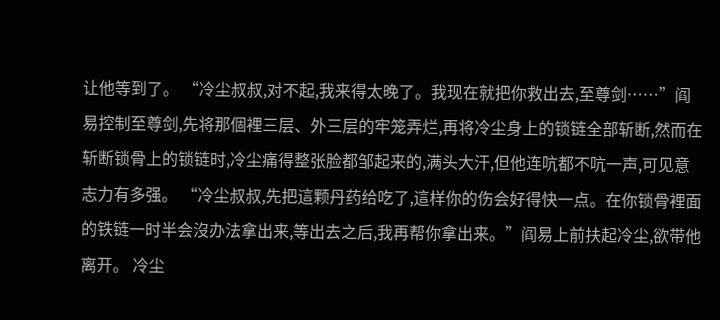让他等到了。 “冷尘叔叔,对不起,我来得太晚了。我现在就把你救出去,至尊剑……”阎易控制至尊剑,先将那個裡三层、外三层的牢笼弄烂,再将冷尘身上的锁链全部斩断,然而在斩断锁骨上的锁链时,冷尘痛得整张脸都邹起来的,满头大汗,但他连吭都不吭一声,可见意志力有多强。 “冷尘叔叔,先把這颗丹药给吃了,這样你的伤会好得快一点。在你锁骨裡面的铁链一时半会沒办法拿出来,等出去之后,我再帮你拿出来。”阎易上前扶起冷尘,欲带他离开。 冷尘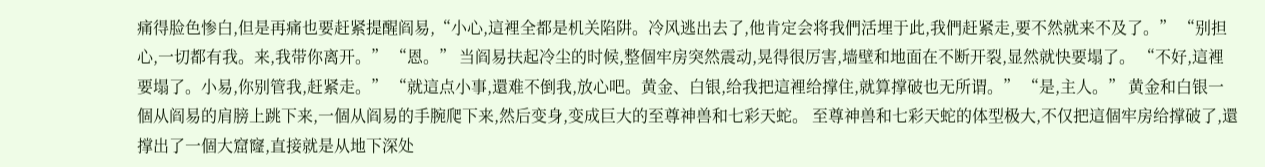痛得脸色惨白,但是再痛也要赶紧提醒阎易,“小心,這裡全都是机关陷阱。冷风逃出去了,他肯定会将我們活埋于此,我們赶紧走,要不然就来不及了。” “别担心,一切都有我。来,我带你离开。” “恩。” 当阎易扶起冷尘的时候,整個牢房突然震动,晃得很厉害,墙壁和地面在不断开裂,显然就快要塌了。 “不好,這裡要塌了。小易,你别管我,赶紧走。” “就這点小事,還难不倒我,放心吧。黄金、白银,给我把這裡给撑住,就算撑破也无所谓。” “是,主人。” 黄金和白银一個从阎易的肩膀上跳下来,一個从阎易的手腕爬下来,然后变身,变成巨大的至尊神兽和七彩天蛇。 至尊神兽和七彩天蛇的体型极大,不仅把這個牢房给撑破了,還撑出了一個大窟窿,直接就是从地下深处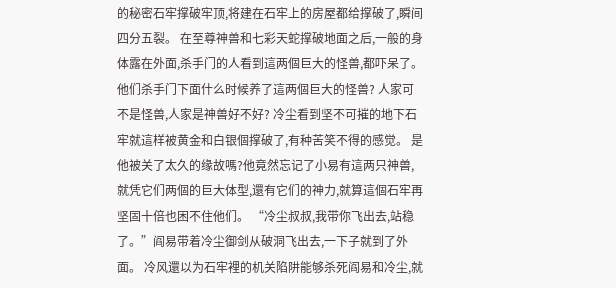的秘密石牢撑破牢顶,将建在石牢上的房屋都给撑破了,瞬间四分五裂。 在至尊神兽和七彩天蛇撑破地面之后,一般的身体露在外面,杀手门的人看到這两個巨大的怪兽,都吓呆了。 他们杀手门下面什么时候养了這两個巨大的怪兽? 人家可不是怪兽,人家是神兽好不好? 冷尘看到坚不可摧的地下石牢就這样被黄金和白银個撑破了,有种苦笑不得的感觉。 是他被关了太久的缘故嗎?他竟然忘记了小易有這两只神兽,就凭它们两個的巨大体型,還有它们的神力,就算這個石牢再坚固十倍也困不住他们。 “冷尘叔叔,我带你飞出去,站稳了。”阎易带着冷尘御剑从破洞飞出去,一下子就到了外面。 冷风還以为石牢裡的机关陷阱能够杀死阎易和冷尘,就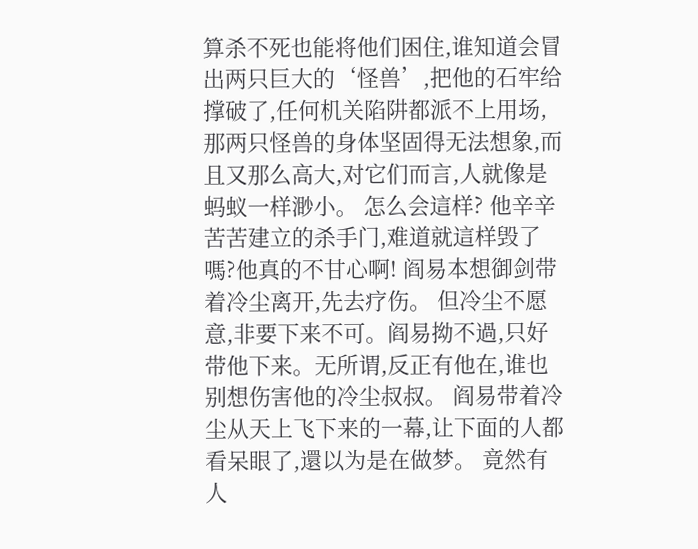算杀不死也能将他们困住,谁知道会冒出两只巨大的‘怪兽’,把他的石牢给撑破了,任何机关陷阱都派不上用场,那两只怪兽的身体坚固得无法想象,而且又那么高大,对它们而言,人就像是蚂蚁一样渺小。 怎么会這样? 他辛辛苦苦建立的杀手门,难道就這样毁了嗎?他真的不甘心啊! 阎易本想御剑带着冷尘离开,先去疗伤。 但冷尘不愿意,非要下来不可。阎易拗不過,只好带他下来。无所谓,反正有他在,谁也别想伤害他的冷尘叔叔。 阎易带着冷尘从天上飞下来的一幕,让下面的人都看呆眼了,還以为是在做梦。 竟然有人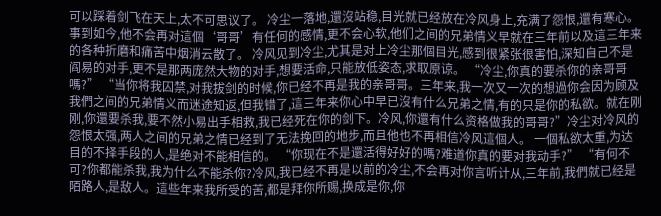可以踩着剑飞在天上,太不可思议了。 冷尘一落地,還沒站稳,目光就已经放在冷风身上,充满了怨恨,還有寒心。 事到如今,他不会再对這個‘哥哥’有任何的感情,更不会心软,他们之间的兄弟情义早就在三年前以及這三年来的各种折磨和痛苦中烟消云散了。 冷风见到冷尘,尤其是对上冷尘那個目光,感到很紧张很害怕,深知自己不是阎易的对手,更不是那两庞然大物的对手,想要活命,只能放低姿态,求取原谅。 “冷尘,你真的要杀你的亲哥哥嗎?” “当你将我囚禁,对我拔剑的时候,你已经不再是我的亲哥哥。三年来,我一次又一次的想過你会因为顾及我們之间的兄弟情义而迷途知返,但我错了,這三年来你心中早已沒有什么兄弟之情,有的只是你的私欲。就在刚刚,你還要杀我,要不然小易出手相救,我已经死在你的剑下。冷风,你還有什么资格做我的哥哥?”冷尘对冷风的怨恨太强,两人之间的兄弟之情已经到了无法挽回的地步,而且他也不再相信冷风這個人。 一個私欲太重,为达目的不择手段的人,是绝对不能相信的。 “你现在不是還活得好好的嗎?难道你真的要对我动手?” “有何不可?你都能杀我,我为什么不能杀你?冷风,我已经不再是以前的冷尘,不会再对你言听计从,三年前,我們就已经是陌路人,是敌人。這些年来我所受的苦,都是拜你所赐,换成是你,你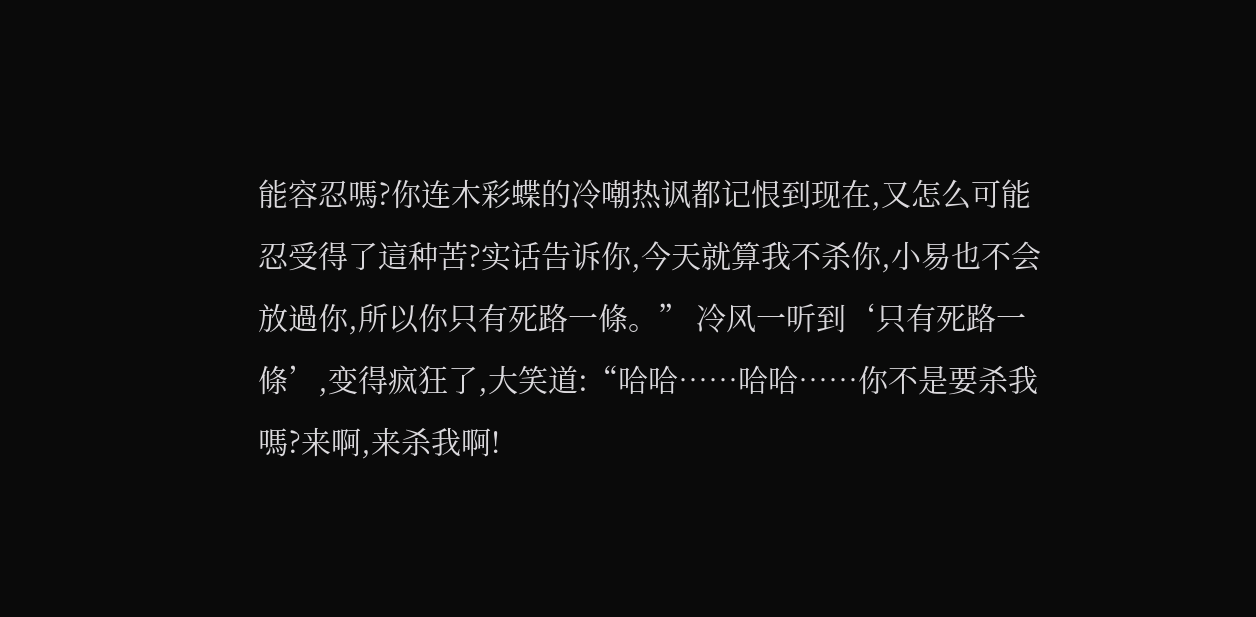能容忍嗎?你连木彩蝶的冷嘲热讽都记恨到现在,又怎么可能忍受得了這种苦?实话告诉你,今天就算我不杀你,小易也不会放過你,所以你只有死路一條。” 冷风一听到‘只有死路一條’,变得疯狂了,大笑道:“哈哈……哈哈……你不是要杀我嗎?来啊,来杀我啊!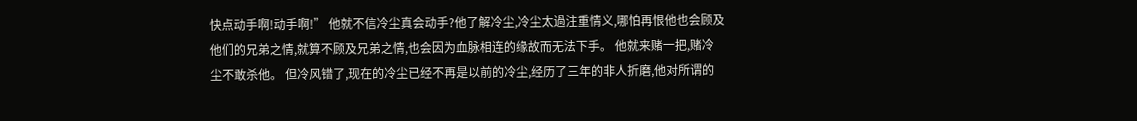快点动手啊!动手啊!” 他就不信冷尘真会动手?他了解冷尘,冷尘太過注重情义,哪怕再恨他也会顾及他们的兄弟之情,就算不顾及兄弟之情,也会因为血脉相连的缘故而无法下手。 他就来赌一把,赌冷尘不敢杀他。 但冷风错了,现在的冷尘已经不再是以前的冷尘,经历了三年的非人折磨,他对所谓的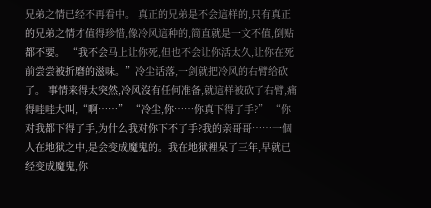兄弟之情已经不再看中。 真正的兄弟是不会這样的,只有真正的兄弟之情才值得珍惜,像冷风這种的,简直就是一文不值,倒贴都不要。 “我不会马上让你死,但也不会让你活太久,让你在死前尝尝被折磨的滋味。”冷尘话落,一剑就把冷风的右臂给砍了。 事情来得太突然,冷风沒有任何准备,就這样被砍了右臂,痛得哇哇大叫,“啊……” “冷尘,你……你真下得了手?” “你对我都下得了手,为什么我对你下不了手?我的亲哥哥……一個人在地狱之中,是会变成魔鬼的。我在地狱裡呆了三年,早就已经变成魔鬼,你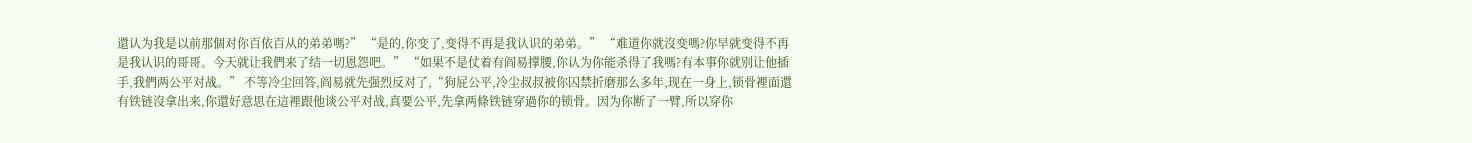還认为我是以前那個对你百依百从的弟弟嗎?” “是的,你变了,变得不再是我认识的弟弟。” “难道你就沒变嗎?你早就变得不再是我认识的哥哥。今天就让我們来了结一切恩怨吧。” “如果不是仗着有阎易撑腰,你认为你能杀得了我嗎?有本事你就别让他插手,我們两公平对战。” 不等冷尘回答,阎易就先强烈反对了,“狗屁公平,冷尘叔叔被你囚禁折磨那么多年,现在一身上,锁骨裡面還有铁链沒拿出来,你還好意思在這裡跟他谈公平对战,真要公平,先拿两條铁链穿過你的锁骨。因为你断了一臂,所以穿你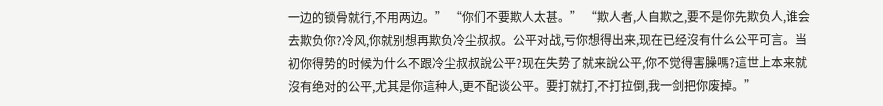一边的锁骨就行,不用两边。” “你们不要欺人太甚。” “欺人者,人自欺之,要不是你先欺负人,谁会去欺负你?冷风,你就别想再欺负冷尘叔叔。公平对战,亏你想得出来,现在已经沒有什么公平可言。当初你得势的时候为什么不跟冷尘叔叔說公平?现在失势了就来說公平,你不觉得害臊嗎?這世上本来就沒有绝对的公平,尤其是你這种人,更不配谈公平。要打就打,不打拉倒,我一剑把你废掉。”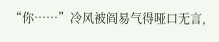“你……”冷风被阎易气得哑口无言,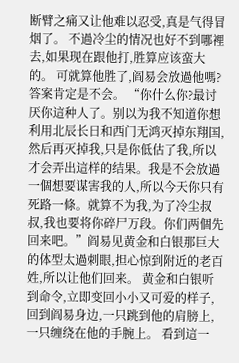断臂之痛又让他难以忍受,真是气得冒烟了。 不過冷尘的情况也好不到哪裡去,如果现在跟他打,胜算应该蛮大的。 可就算他胜了,阎易会放過他嗎? 答案肯定是不会。 “你什么你?最讨厌你這种人了。别以为我不知道你想利用北辰长日和西门无鸿灭掉东翔国,然后再灭掉我,只是你低估了我,所以才会弄出這样的结果。我是不会放過一個想要谋害我的人,所以今天你只有死路一條。就算不为我,为了冷尘叔叔,我也要将你碎尸万段。你们两個先回来吧。”阎易见黄金和白银那巨大的体型太過刺眼,担心惊到附近的老百姓,所以让他们回来。 黄金和白银听到命令,立即变回小小又可爱的样子,回到阎易身边,一只跳到他的肩膀上,一只缠绕在他的手腕上。 看到這一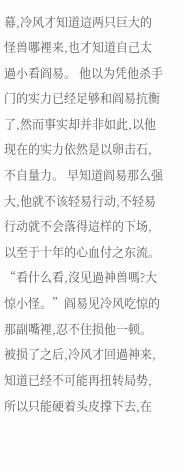幕,冷风才知道這两只巨大的怪兽哪裡来,也才知道自己太過小看阎易。 他以为凭他杀手门的实力已经足够和阎易抗衡了,然而事实却并非如此,以他现在的实力依然是以卵击石,不自量力。 早知道阎易那么强大,他就不该轻易行动,不轻易行动就不会落得這样的下场,以至于十年的心血付之东流。 “看什么看,沒见過神兽嗎?大惊小怪。”阎易见冷风吃惊的那副嘴裡,忍不住损他一顿。 被损了之后,冷风才回過神来,知道已经不可能再扭转局势,所以只能硬着头皮撑下去,在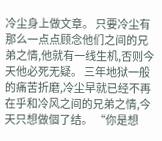冷尘身上做文章。 只要冷尘有那么一点点顾念他们之间的兄弟之情,他就有一线生机,否则今天他必死无疑。 三年地狱一般的痛苦折磨,冷尘早就已经不再在乎和冷风之间的兄弟之情,今天只想做個了结。 “你是想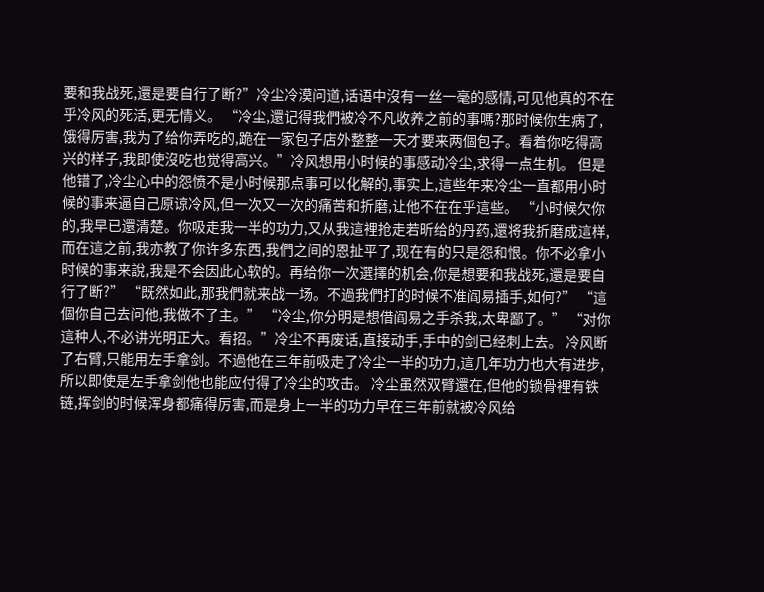要和我战死,還是要自行了断?”冷尘冷漠问道,话语中沒有一丝一毫的感情,可见他真的不在乎冷风的死活,更无情义。 “冷尘,還记得我們被冷不凡收养之前的事嗎?那时候你生病了,饿得厉害,我为了给你弄吃的,跪在一家包子店外整整一天才要来两個包子。看着你吃得高兴的样子,我即使沒吃也觉得高兴。”冷风想用小时候的事感动冷尘,求得一点生机。 但是他错了,冷尘心中的怨愤不是小时候那点事可以化解的,事实上,這些年来冷尘一直都用小时候的事来逼自己原谅冷风,但一次又一次的痛苦和折磨,让他不在在乎這些。 “小时候欠你的,我早已還清楚。你吸走我一半的功力,又从我這裡抢走若昕给的丹药,還将我折磨成這样,而在這之前,我亦教了你许多东西,我們之间的恩扯平了,现在有的只是怨和恨。你不必拿小时候的事来說,我是不会因此心软的。再给你一次選擇的机会,你是想要和我战死,還是要自行了断?” “既然如此,那我們就来战一场。不過我們打的时候不准阎易插手,如何?” “這個你自己去问他,我做不了主。” “冷尘,你分明是想借阎易之手杀我,太卑鄙了。” “对你這种人,不必讲光明正大。看招。”冷尘不再废话,直接动手,手中的剑已经刺上去。 冷风断了右臂,只能用左手拿剑。不過他在三年前吸走了冷尘一半的功力,這几年功力也大有进步,所以即使是左手拿剑他也能应付得了冷尘的攻击。 冷尘虽然双臂還在,但他的锁骨裡有铁链,挥剑的时候浑身都痛得厉害,而是身上一半的功力早在三年前就被冷风给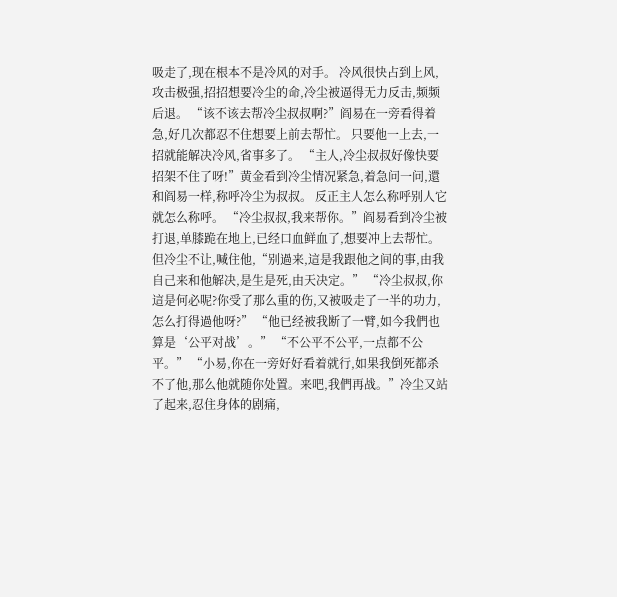吸走了,现在根本不是冷风的对手。 冷风很快占到上风,攻击极强,招招想要冷尘的命,冷尘被逼得无力反击,频频后退。 “该不该去帮冷尘叔叔啊?”阎易在一旁看得着急,好几次都忍不住想要上前去帮忙。 只要他一上去,一招就能解决冷风,省事多了。 “主人,冷尘叔叔好像快要招架不住了呀!”黄金看到冷尘情况紧急,着急问一问,還和阎易一样,称呼冷尘为叔叔。 反正主人怎么称呼别人它就怎么称呼。 “冷尘叔叔,我来帮你。”阎易看到冷尘被打退,单膝跪在地上,已经口血鲜血了,想要冲上去帮忙。 但冷尘不让,喊住他,“别過来,這是我跟他之间的事,由我自己来和他解决,是生是死,由天决定。” “冷尘叔叔,你這是何必呢?你受了那么重的伤,又被吸走了一半的功力,怎么打得過他呀?” “他已经被我断了一臂,如今我們也算是‘公平对战’。” “不公平不公平,一点都不公平。” “小易,你在一旁好好看着就行,如果我倒死都杀不了他,那么他就随你处置。来吧,我們再战。”冷尘又站了起来,忍住身体的剧痛,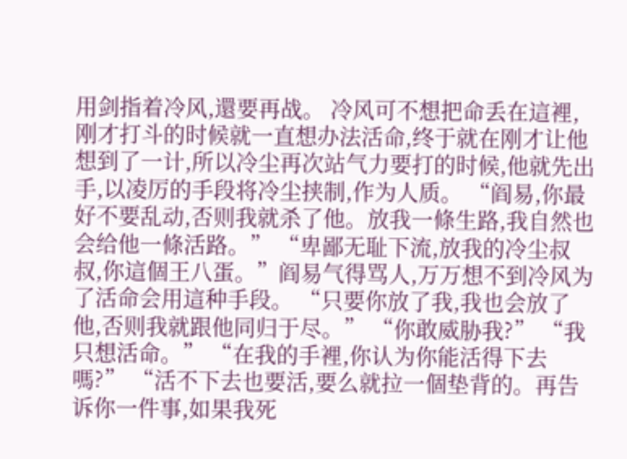用剑指着冷风,還要再战。 冷风可不想把命丢在這裡,刚才打斗的时候就一直想办法活命,终于就在刚才让他想到了一计,所以冷尘再次站气力要打的时候,他就先出手,以凌厉的手段将冷尘挟制,作为人质。 “阎易,你最好不要乱动,否则我就杀了他。放我一條生路,我自然也会给他一條活路。” “卑鄙无耻下流,放我的冷尘叔叔,你這個王八蛋。”阎易气得骂人,万万想不到冷风为了活命会用這种手段。 “只要你放了我,我也会放了他,否则我就跟他同归于尽。” “你敢威胁我?” “我只想活命。” “在我的手裡,你认为你能活得下去嗎?” “活不下去也要活,要么就拉一個垫背的。再告诉你一件事,如果我死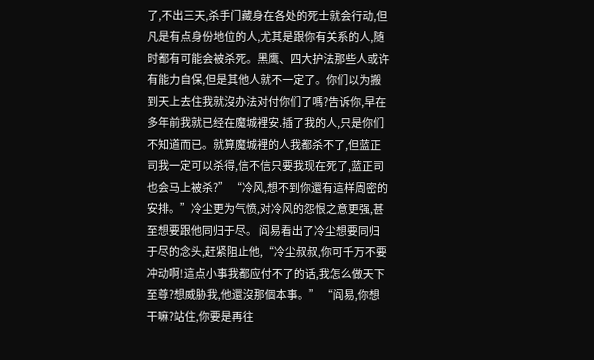了,不出三天,杀手门藏身在各处的死士就会行动,但凡是有点身份地位的人,尤其是跟你有关系的人,随时都有可能会被杀死。黑鹰、四大护法那些人或许有能力自保,但是其他人就不一定了。你们以为搬到天上去住我就沒办法对付你们了嗎?告诉你,早在多年前我就已经在魔城裡安.插了我的人,只是你们不知道而已。就算魔城裡的人我都杀不了,但蓝正司我一定可以杀得,信不信只要我现在死了,蓝正司也会马上被杀?” “冷风,想不到你還有這样周密的安排。”冷尘更为气愤,对冷风的怨恨之意更强,甚至想要跟他同归于尽。 阎易看出了冷尘想要同归于尽的念头,赶紧阻止他,“冷尘叔叔,你可千万不要冲动啊!這点小事我都应付不了的话,我怎么做天下至尊?想威胁我,他還沒那個本事。” “阎易,你想干嘛?站住,你要是再往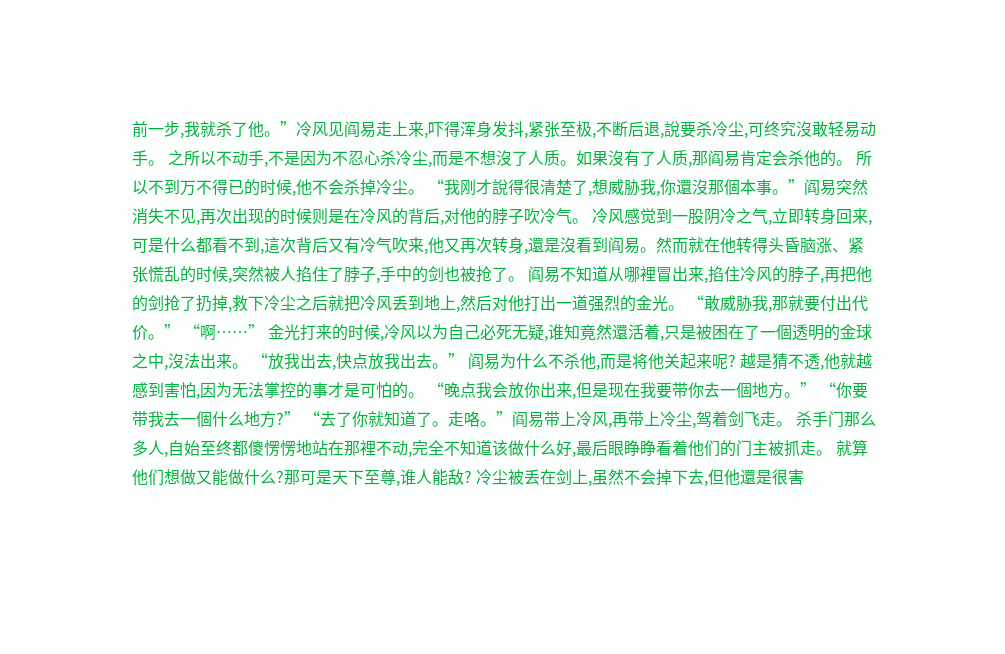前一步,我就杀了他。”冷风见阎易走上来,吓得浑身发抖,紧张至极,不断后退,說要杀冷尘,可终究沒敢轻易动手。 之所以不动手,不是因为不忍心杀冷尘,而是不想沒了人质。如果沒有了人质,那阎易肯定会杀他的。 所以不到万不得已的时候,他不会杀掉冷尘。 “我刚才說得很清楚了,想威胁我,你還沒那個本事。”阎易突然消失不见,再次出现的时候则是在冷风的背后,对他的脖子吹冷气。 冷风感觉到一股阴冷之气,立即转身回来,可是什么都看不到,這次背后又有冷气吹来,他又再次转身,還是沒看到阎易。然而就在他转得头昏脑涨、紧张慌乱的时候,突然被人掐住了脖子,手中的剑也被抢了。 阎易不知道从哪裡冒出来,掐住冷风的脖子,再把他的剑抢了扔掉,救下冷尘之后就把冷风丢到地上,然后对他打出一道强烈的金光。 “敢威胁我,那就要付出代价。” “啊……” 金光打来的时候,冷风以为自己必死无疑,谁知竟然還活着,只是被困在了一個透明的金球之中,沒法出来。 “放我出去,快点放我出去。” 阎易为什么不杀他,而是将他关起来呢? 越是猜不透,他就越感到害怕,因为无法掌控的事才是可怕的。 “晚点我会放你出来,但是现在我要带你去一個地方。” “你要带我去一個什么地方?” “去了你就知道了。走咯。”阎易带上冷风,再带上冷尘,驾着剑飞走。 杀手门那么多人,自始至终都傻愣愣地站在那裡不动,完全不知道该做什么好,最后眼睁睁看着他们的门主被抓走。 就算他们想做又能做什么?那可是天下至尊,谁人能敌? 冷尘被丢在剑上,虽然不会掉下去,但他還是很害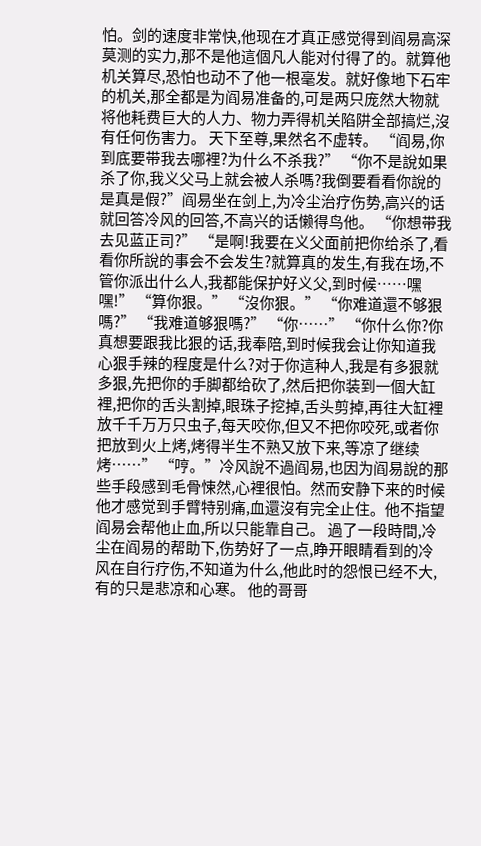怕。剑的速度非常快,他现在才真正感觉得到阎易高深莫测的实力,那不是他這個凡人能对付得了的。就算他机关算尽,恐怕也动不了他一根毫发。就好像地下石牢的机关,那全都是为阎易准备的,可是两只庞然大物就将他耗费巨大的人力、物力弄得机关陷阱全部搞烂,沒有任何伤害力。 天下至尊,果然名不虚转。 “阎易,你到底要带我去哪裡?为什么不杀我?” “你不是說如果杀了你,我义父马上就会被人杀嗎?我倒要看看你說的是真是假?”阎易坐在剑上,为冷尘治疗伤势,高兴的话就回答冷风的回答,不高兴的话懒得鸟他。 “你想带我去见蓝正司?” “是啊!我要在义父面前把你给杀了,看看你所說的事会不会发生?就算真的发生,有我在场,不管你派出什么人,我都能保护好义父,到时候……嘿嘿!” “算你狠。” “沒你狠。” “你难道還不够狠嗎?” “我难道够狠嗎?” “你……” “你什么你?你真想要跟我比狠的话,我奉陪,到时候我会让你知道我心狠手辣的程度是什么?对于你這种人,我是有多狠就多狠,先把你的手脚都给砍了,然后把你装到一個大缸裡,把你的舌头割掉,眼珠子挖掉,舌头剪掉,再往大缸裡放千千万万只虫子,每天咬你,但又不把你咬死,或者你把放到火上烤,烤得半生不熟又放下来,等凉了继续烤……” “哼。”冷风說不過阎易,也因为阎易說的那些手段感到毛骨悚然,心裡很怕。然而安静下来的时候他才感觉到手臂特别痛,血還沒有完全止住。他不指望阎易会帮他止血,所以只能靠自己。 過了一段時間,冷尘在阎易的帮助下,伤势好了一点,睁开眼睛看到的冷风在自行疗伤,不知道为什么,他此时的怨恨已经不大,有的只是悲凉和心寒。 他的哥哥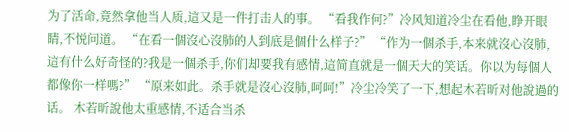为了活命,竟然拿他当人质,這又是一件打击人的事。 “看我作何?”冷风知道冷尘在看他,睁开眼睛,不悦问道。 “在看一個沒心沒肺的人到底是個什么样子?” “作为一個杀手,本来就沒心沒肺,這有什么好奇怪的?我是一個杀手,你们却要我有感情,這简直就是一個天大的笑话。你以为每個人都像你一样嗎?” “原来如此。杀手就是沒心沒肺,呵呵!”冷尘冷笑了一下,想起木若昕对他說過的话。 木若昕說他太重感情,不适合当杀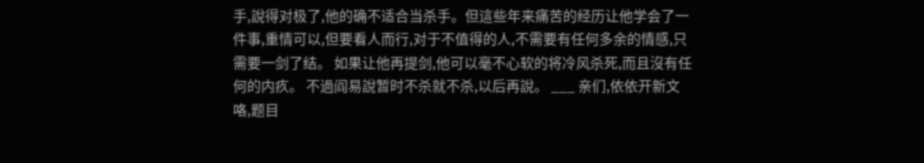手,說得对极了,他的确不适合当杀手。但這些年来痛苦的经历让他学会了一件事,重情可以,但要看人而行,对于不值得的人,不需要有任何多余的情感,只需要一剑了结。 如果让他再提剑,他可以毫不心软的将冷风杀死,而且沒有任何的内疚。 不過阎易說暂时不杀就不杀,以后再說。 ___ 亲们,依依开新文咯,题目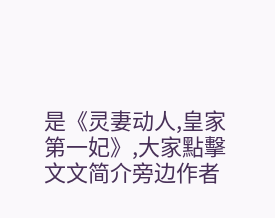是《灵妻动人,皇家第一妃》,大家點擊文文简介旁边作者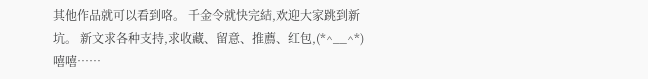其他作品就可以看到咯。 千金令就快完結,欢迎大家跳到新坑。 新文求各种支持,求收藏、留意、推薦、红包,(*^__^*) 嘻嘻……